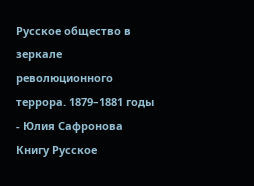Русское общество в зеркале революционного террора. 1879–1881 годы - Юлия Сафронова
Книгу Русское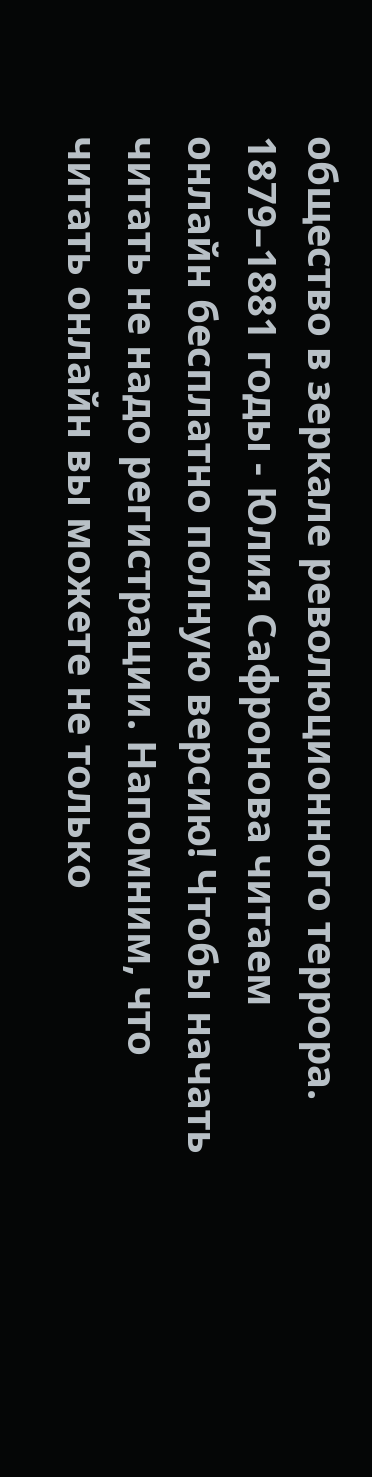общество в зеркале революционного террора. 1879–1881 годы - Юлия Сафронова читаем онлайн бесплатно полную версию! Чтобы начать читать не надо регистрации. Напомним, что читать онлайн вы можете не только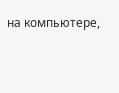на компьютере,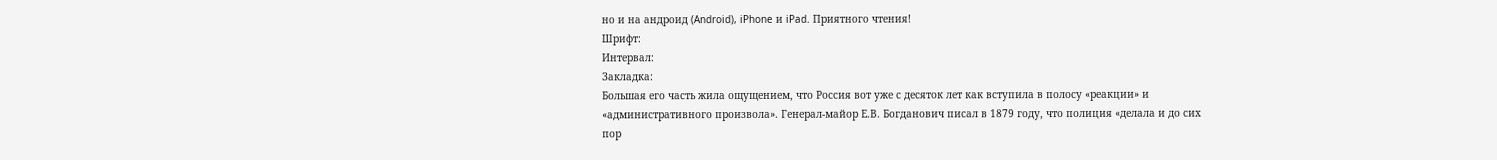но и на андроид (Android), iPhone и iPad. Приятного чтения!
Шрифт:
Интервал:
Закладка:
Большая его часть жила ощущением, что Россия вот уже с десяток лет как вступила в полосу «реакции» и «административного произвола». Генерал-майор Е.В. Богданович писал в 1879 году, что полиция «делала и до сих пор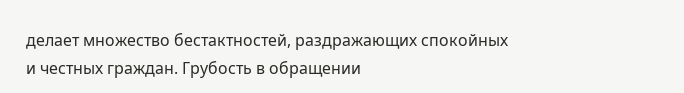делает множество бестактностей, раздражающих спокойных и честных граждан. Грубость в обращении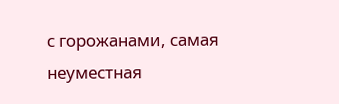с горожанами, самая неуместная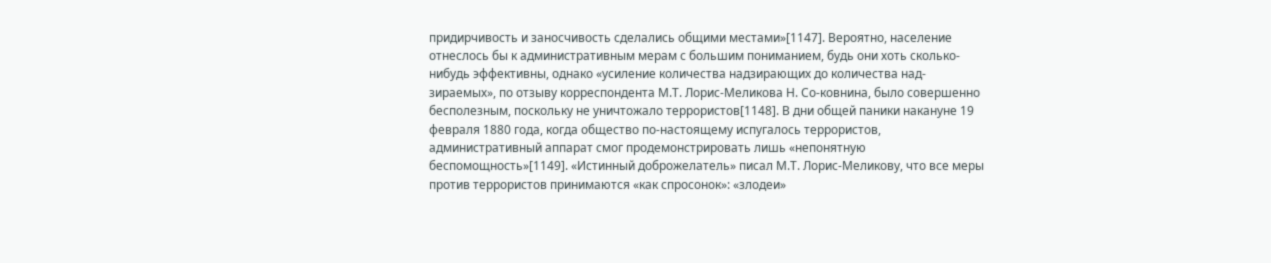придирчивость и заносчивость сделались общими местами»[1147]. Вероятно, население отнеслось бы к административным мерам с большим пониманием, будь они хоть сколько-нибудь эффективны, однако «усиление количества надзирающих до количества над-зираемых», по отзыву корреспондента М.Т. Лорис-Меликова Н. Со-ковнина, было совершенно бесполезным, поскольку не уничтожало террористов[1148]. В дни общей паники накануне 19 февраля 1880 года, когда общество по-настоящему испугалось террористов, административный аппарат смог продемонстрировать лишь «непонятную беспомощность»[1149]. «Истинный доброжелатель» писал М.Т. Лорис-Меликову, что все меры против террористов принимаются «как спросонок»: «злодеи»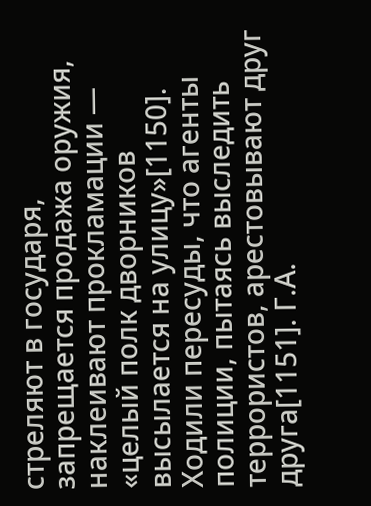стреляют в государя, запрещается продажа оружия, наклеивают прокламации — «целый полк дворников высылается на улицу»[1150]. Ходили пересуды, что агенты полиции, пытаясь выследить террористов, арестовывают друг друга[1151]. Г.А.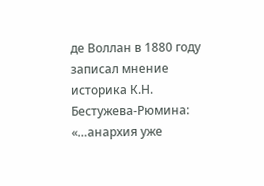де Воллан в 1880 году записал мнение историка К.Н. Бестужева-Рюмина: «…анархия уже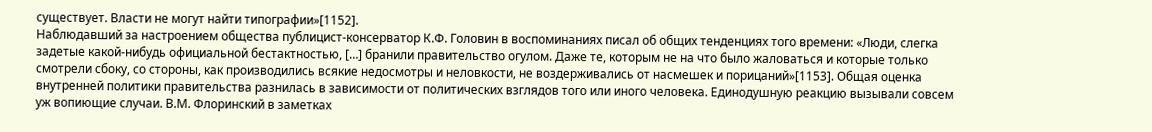существует. Власти не могут найти типографии»[1152].
Наблюдавший за настроением общества публицист-консерватор К.Ф. Головин в воспоминаниях писал об общих тенденциях того времени: «Люди, слегка задетые какой-нибудь официальной бестактностью, […] бранили правительство огулом. Даже те, которым не на что было жаловаться и которые только смотрели сбоку, со стороны, как производились всякие недосмотры и неловкости, не воздерживались от насмешек и порицаний»[1153]. Общая оценка внутренней политики правительства разнилась в зависимости от политических взглядов того или иного человека. Единодушную реакцию вызывали совсем уж вопиющие случаи. В.М. Флоринский в заметках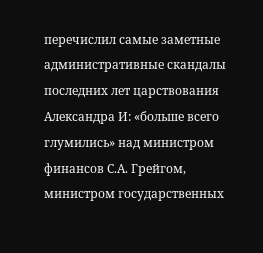перечислил самые заметные административные скандалы последних лет царствования Александра И: «больше всего глумились» над министром финансов С.А. Грейгом, министром государственных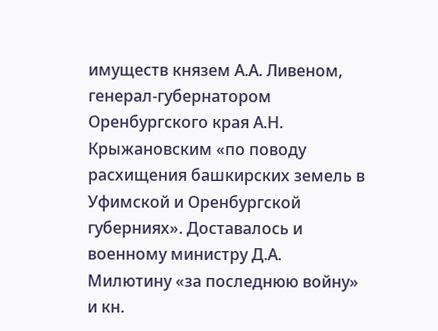имуществ князем А.А. Ливеном, генерал-губернатором Оренбургского края А.Н. Крыжановским «по поводу расхищения башкирских земель в Уфимской и Оренбургской губерниях». Доставалось и военному министру Д.А. Милютину «за последнюю войну» и кн.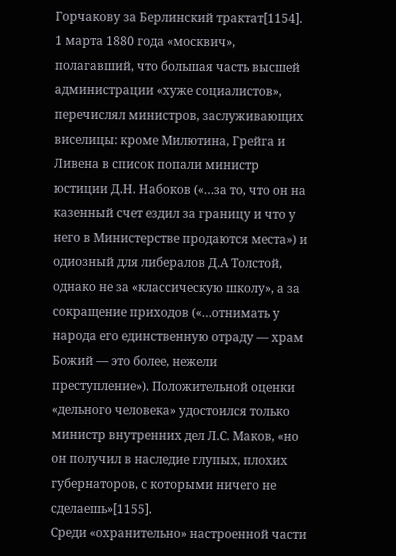Горчакову за Берлинский трактат[1154]. 1 марта 1880 года «москвич», полагавший, что большая часть высшей администрации «хуже социалистов», перечислял министров, заслуживающих виселицы: кроме Милютина, Грейга и Ливена в список попали министр юстиции Д.Н. Набоков («…за то, что он на казенный счет ездил за границу и что у него в Министерстве продаются места») и одиозный для либералов Д.А Толстой, однако не за «классическую школу», а за сокращение приходов («…отнимать у народа его единственную отраду — храм Божий — это более, нежели преступление»). Положительной оценки «дельного человека» удостоился только министр внутренних дел Л.С. Маков, «но он получил в наследие глупых, плохих губернаторов, с которыми ничего не сделаешь»[1155].
Среди «охранительно» настроенной части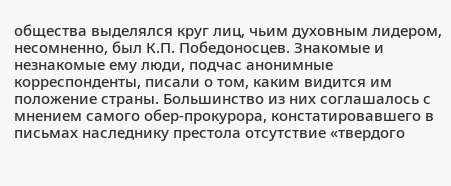общества выделялся круг лиц, чьим духовным лидером, несомненно, был К.П. Победоносцев. Знакомые и незнакомые ему люди, подчас анонимные корреспонденты, писали о том, каким видится им положение страны. Большинство из них соглашалось с мнением самого обер-прокурора, констатировавшего в письмах наследнику престола отсутствие «твердого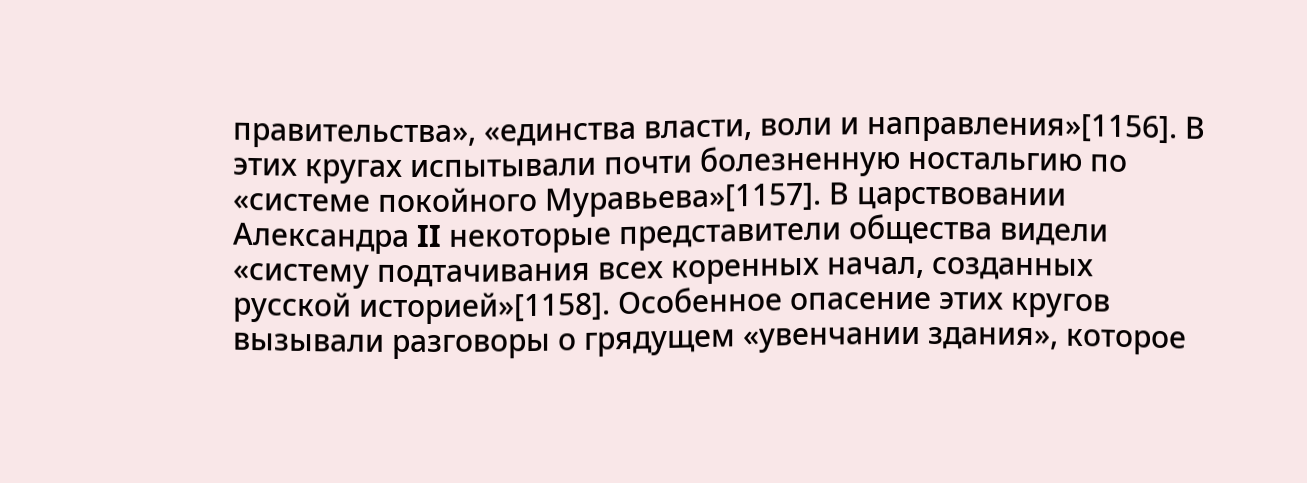правительства», «единства власти, воли и направления»[1156]. В этих кругах испытывали почти болезненную ностальгию по «системе покойного Муравьева»[1157]. В царствовании Александра II некоторые представители общества видели «систему подтачивания всех коренных начал, созданных русской историей»[1158]. Особенное опасение этих кругов вызывали разговоры о грядущем «увенчании здания», которое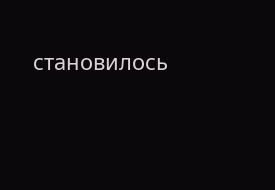становилось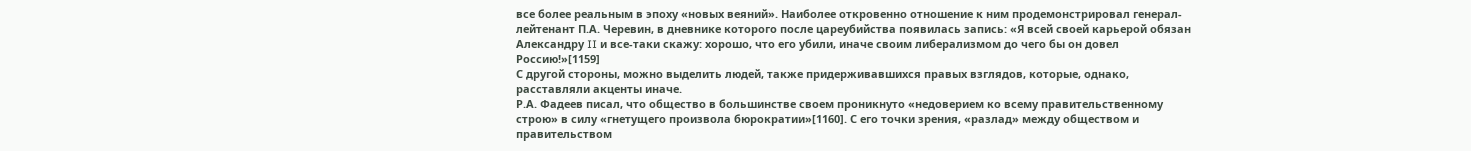все более реальным в эпоху «новых веяний». Наиболее откровенно отношение к ним продемонстрировал генерал-лейтенант П.А. Черевин, в дневнике которого после цареубийства появилась запись: «Я всей своей карьерой обязан Александру II и все-таки скажу: хорошо, что его убили, иначе своим либерализмом до чего бы он довел Россию!»[1159]
С другой стороны, можно выделить людей, также придерживавшихся правых взглядов, которые, однако, расставляли акценты иначе.
Р.А. Фадеев писал, что общество в большинстве своем проникнуто «недоверием ко всему правительственному строю» в силу «гнетущего произвола бюрократии»[1160]. С его точки зрения, «разлад» между обществом и правительством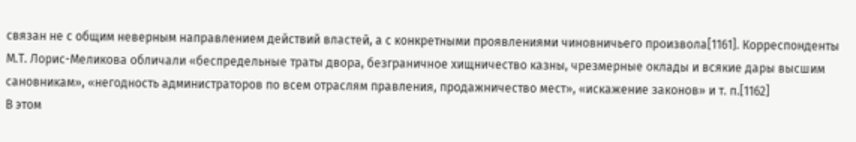связан не с общим неверным направлением действий властей, а с конкретными проявлениями чиновничьего произвола[1161]. Корреспонденты М.Т. Лорис-Меликова обличали «беспредельные траты двора, безграничное хищничество казны, чрезмерные оклады и всякие дары высшим сановникам», «негодность администраторов по всем отраслям правления, продажничество мест», «искажение законов» и т. п.[1162]
В этом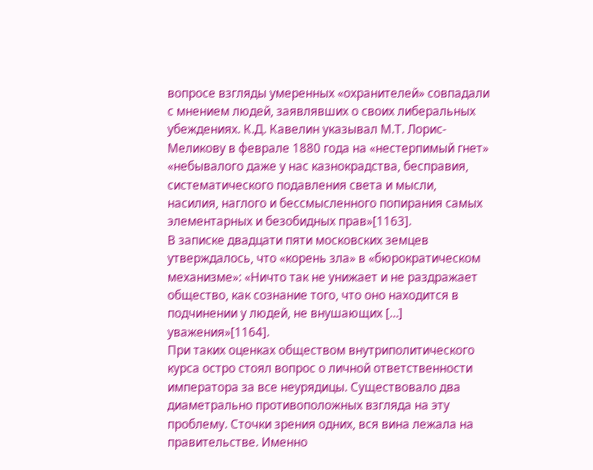вопросе взгляды умеренных «охранителей» совпадали с мнением людей, заявлявших о своих либеральных убеждениях. К.Д. Кавелин указывал М.Т. Лорис-Меликову в феврале 1880 года на «нестерпимый гнет» «небывалого даже у нас казнокрадства, бесправия, систематического подавления света и мысли, насилия, наглого и бессмысленного попирания самых элементарных и безобидных прав»[1163].
В записке двадцати пяти московских земцев утверждалось, что «корень зла» в «бюрократическом механизме»: «Ничто так не унижает и не раздражает общество, как сознание того, что оно находится в подчинении у людей, не внушающих […] уважения»[1164].
При таких оценках обществом внутриполитического курса остро стоял вопрос о личной ответственности императора за все неурядицы. Существовало два диаметрально противоположных взгляда на эту проблему. Сточки зрения одних, вся вина лежала на правительстве. Именно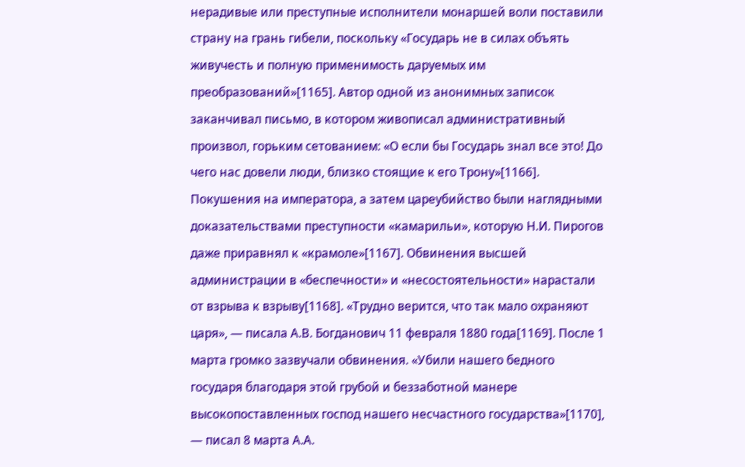нерадивые или преступные исполнители монаршей воли поставили страну на грань гибели, поскольку «Государь не в силах объять живучесть и полную применимость даруемых им преобразований»[1165]. Автор одной из анонимных записок заканчивал письмо, в котором живописал административный произвол, горьким сетованием: «О если бы Государь знал все это! До чего нас довели люди, близко стоящие к его Трону»[1166]. Покушения на императора, а затем цареубийство были наглядными доказательствами преступности «камарильи», которую Н.И. Пирогов даже приравнял к «крамоле»[1167]. Обвинения высшей администрации в «беспечности» и «несостоятельности» нарастали от взрыва к взрыву[1168]. «Трудно верится, что так мало охраняют царя», — писала А.В. Богданович 11 февраля 1880 года[1169]. После 1 марта громко зазвучали обвинения. «Убили нашего бедного государя благодаря этой грубой и беззаботной манере высокопоставленных господ нашего несчастного государства»[1170], — писал 8 марта А.А.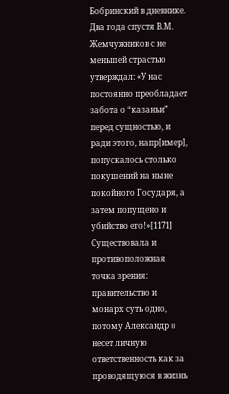Бобринский в дневнике. Два года спустя В.М. Жемчужников с не меньшей страстью утверждал: «У нас постоянно преобладает забота о “казаньи” перед сущностью, и ради этого, напр[имер], попускалось столько покушений на ныне покойного Государя, а затем попущено и убийство его!»[1171]
Существовала и противоположная точка зрения: правительство и монарх суть одно, потому Александр II несет личную ответственность как за проводящуюся в жизнь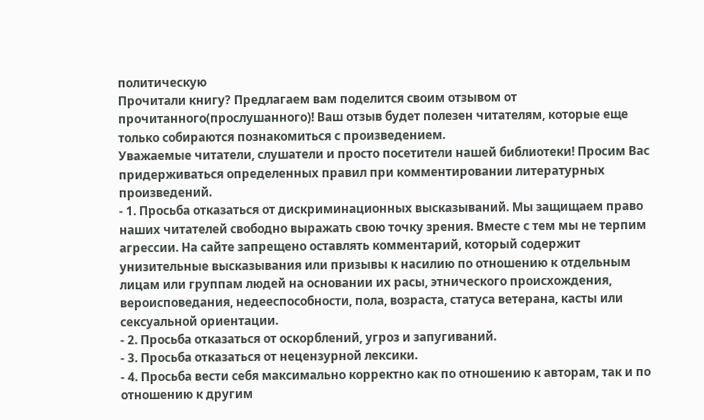политическую
Прочитали книгу? Предлагаем вам поделится своим отзывом от прочитанного(прослушанного)! Ваш отзыв будет полезен читателям, которые еще только собираются познакомиться с произведением.
Уважаемые читатели, слушатели и просто посетители нашей библиотеки! Просим Вас придерживаться определенных правил при комментировании литературных произведений.
- 1. Просьба отказаться от дискриминационных высказываний. Мы защищаем право наших читателей свободно выражать свою точку зрения. Вместе с тем мы не терпим агрессии. На сайте запрещено оставлять комментарий, который содержит унизительные высказывания или призывы к насилию по отношению к отдельным лицам или группам людей на основании их расы, этнического происхождения, вероисповедания, недееспособности, пола, возраста, статуса ветерана, касты или сексуальной ориентации.
- 2. Просьба отказаться от оскорблений, угроз и запугиваний.
- 3. Просьба отказаться от нецензурной лексики.
- 4. Просьба вести себя максимально корректно как по отношению к авторам, так и по отношению к другим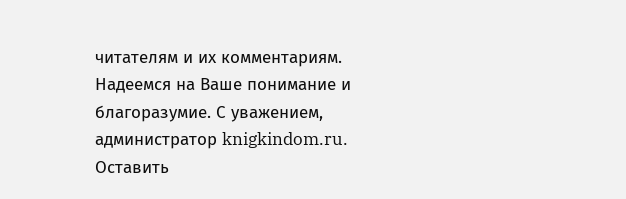читателям и их комментариям.
Надеемся на Ваше понимание и благоразумие. С уважением, администратор knigkindom.ru.
Оставить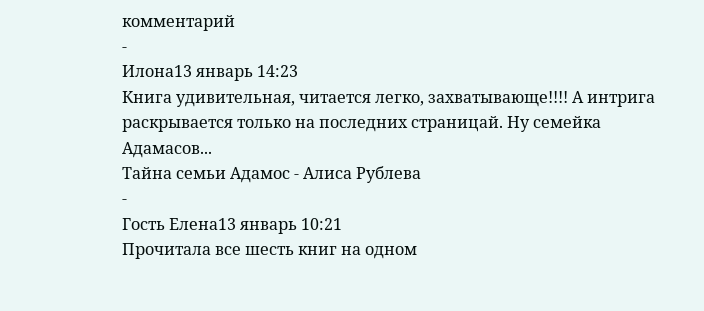комментарий
-
Илона13 январь 14:23
Книга удивительная, читается легко, захватывающе!!!! А интрига раскрывается только на последних страницай. Ну семейка Адамасов...
Тайна семьи Адамос - Алиса Рублева
-
Гость Елена13 январь 10:21
Прочитала все шесть книг на одном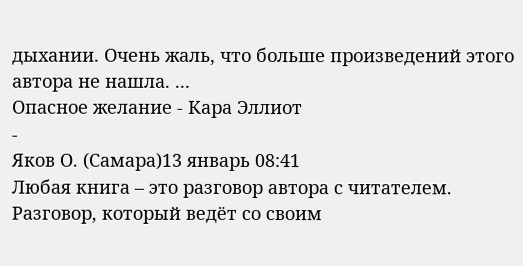дыхании. Очень жаль, что больше произведений этого автора не нашла. ...
Опасное желание - Кара Эллиот
-
Яков О. (Самара)13 январь 08:41
Любая книга – это разговор автора с читателем. Разговор, который ведёт со своим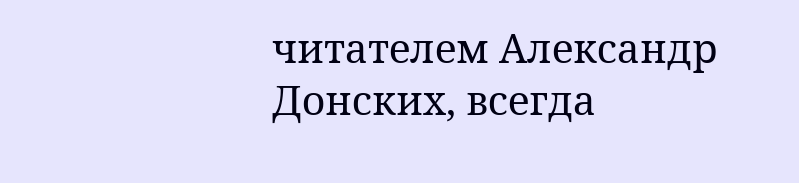читателем Александр Донских, всегда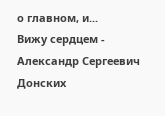о главном, и...
Вижу сердцем - Александр Сергеевич Донских